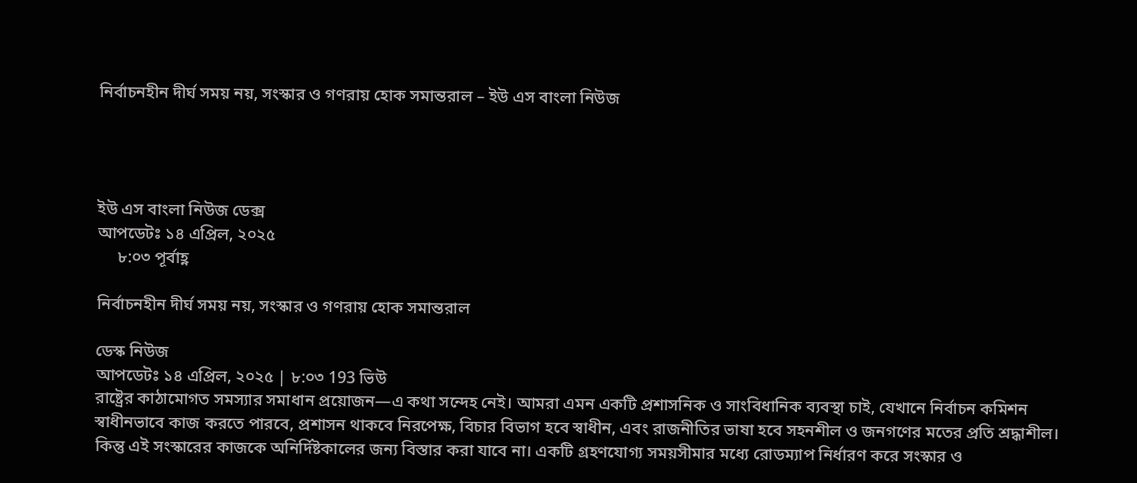নির্বাচনহীন দীর্ঘ সময় নয়, সংস্কার ও গণরায় হোক সমান্তরাল – ইউ এস বাংলা নিউজ




ইউ এস বাংলা নিউজ ডেক্স
আপডেটঃ ১৪ এপ্রিল, ২০২৫
     ৮:০৩ পূর্বাহ্ণ

নির্বাচনহীন দীর্ঘ সময় নয়, সংস্কার ও গণরায় হোক সমান্তরাল

ডেস্ক নিউজ
আপডেটঃ ১৪ এপ্রিল, ২০২৫ | ৮:০৩ 193 ভিউ
রাষ্ট্রের কাঠামোগত সমস্যার সমাধান প্রয়োজন—এ কথা সন্দেহ নেই। আমরা এমন একটি প্রশাসনিক ও সাংবিধানিক ব্যবস্থা চাই, যেখানে নির্বাচন কমিশন স্বাধীনভাবে কাজ করতে পারবে, প্রশাসন থাকবে নিরপেক্ষ, বিচার বিভাগ হবে স্বাধীন, এবং রাজনীতির ভাষা হবে সহনশীল ও জনগণের মতের প্রতি শ্রদ্ধাশীল। কিন্তু এই সংস্কারের কাজকে অনির্দিষ্টকালের জন্য বিস্তার করা যাবে না। একটি গ্রহণযোগ্য সময়সীমার মধ্যে রোডম্যাপ নির্ধারণ করে সংস্কার ও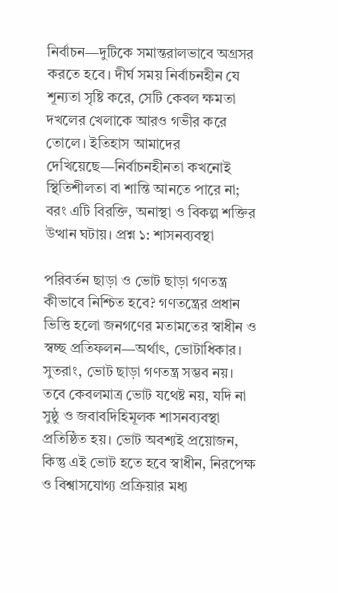নির্বাচন—দুটিকে সমান্তরালভাবে অগ্রসর করতে হবে। দীর্ঘ সময় নির্বাচনহীন যে শূন্যতা সৃষ্টি করে, সেটি কেবল ক্ষমতা দখলের খেলাকে আরও গভীর করে তোলে। ইতিহাস আমাদের দেখিয়েছে—নির্বাচনহীনতা কখনোই স্থিতিশীলতা বা শান্তি আনতে পারে না; বরং এটি বিরক্তি, অনাস্থা ও বিকল্প শক্তির উত্থান ঘটায়। প্রশ্ন ১: শাসনব্যবস্থা

পরিবর্তন ছাড়া ও ভোট ছাড়া গণতন্ত্র কীভাবে নিশ্চিত হবে? গণতন্ত্রের প্রধান ভিত্তি হলো জনগণের মতামতের স্বাধীন ও স্বচ্ছ প্রতিফলন—অর্থাৎ, ভোটাধিকার। সুতরাং, ভোট ছাড়া গণতন্ত্র সম্ভব নয়। তবে কেবলমাত্র ভোট যথেষ্ট নয়, যদি না সুষ্ঠু ও জবাবদিহিমূলক শাসনব্যবস্থা প্রতিষ্ঠিত হয়। ভোট অবশ্যই প্রয়োজন, কিন্তু এই ভোট হতে হবে স্বাধীন, নিরপেক্ষ ও বিশ্বাসযোগ্য প্রক্রিয়ার মধ্য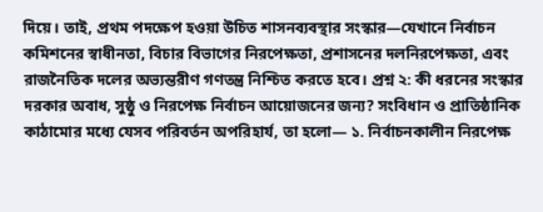দিয়ে। তাই, প্রথম পদক্ষেপ হওয়া উচিত শাসনব্যবস্থার সংস্কার—যেখানে নির্বাচন কমিশনের স্বাধীনতা, বিচার বিভাগের নিরপেক্ষতা, প্রশাসনের দলনিরপেক্ষতা, এবং রাজনৈতিক দলের অভ্যন্তরীণ গণতন্ত্র নিশ্চিত করতে হবে। প্রশ্ন ২: কী ধরনের সংস্কার দরকার অবাধ, সুষ্ঠু ও নিরপেক্ষ নির্বাচন আয়োজনের জন্য? সংবিধান ও প্রাতিষ্ঠানিক কাঠামোর মধ্যে যেসব পরিবর্তন অপরিহার্য, তা হলো— ১. নির্বাচনকালীন নিরপেক্ষ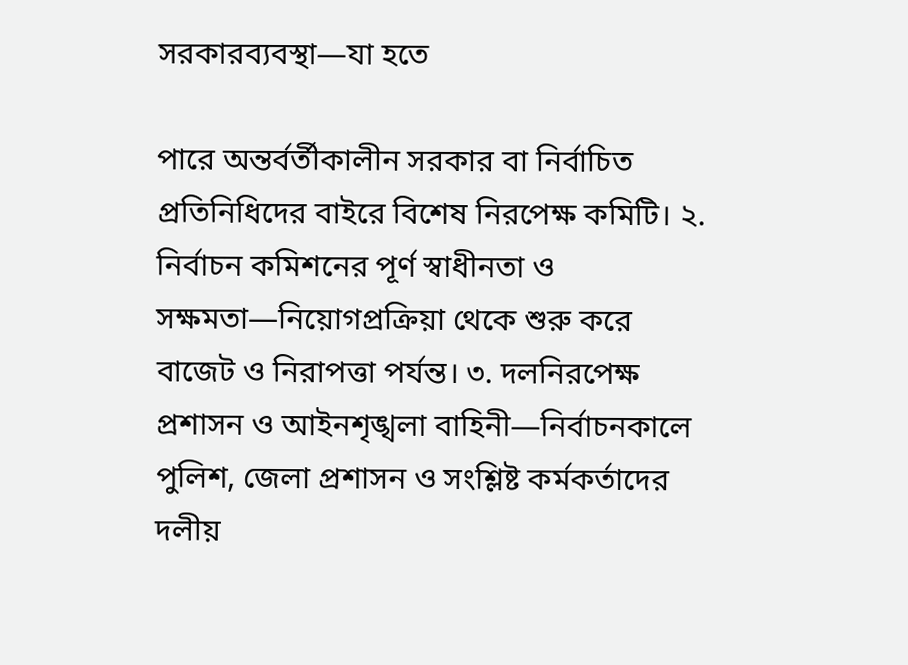সরকারব্যবস্থা—যা হতে

পারে অন্তর্বর্তীকালীন সরকার বা নির্বাচিত প্রতিনিধিদের বাইরে বিশেষ নিরপেক্ষ কমিটি। ২. নির্বাচন কমিশনের পূর্ণ স্বাধীনতা ও সক্ষমতা—নিয়োগপ্রক্রিয়া থেকে শুরু করে বাজেট ও নিরাপত্তা পর্যন্ত। ৩. দলনিরপেক্ষ প্রশাসন ও আইনশৃঙ্খলা বাহিনী—নির্বাচনকালে পুলিশ, জেলা প্রশাসন ও সংশ্লিষ্ট কর্মকর্তাদের দলীয়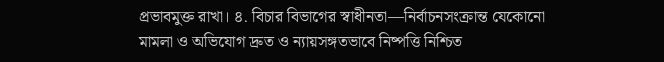প্রভাবমুক্ত রাখা। ৪. বিচার বিভাগের স্বাধীনতা—নির্বাচনসংক্রান্ত যেকোনো মামলা ও অভিযোগ দ্রুত ও ন্যায়সঙ্গতভাবে নিষ্পত্তি নিশ্চিত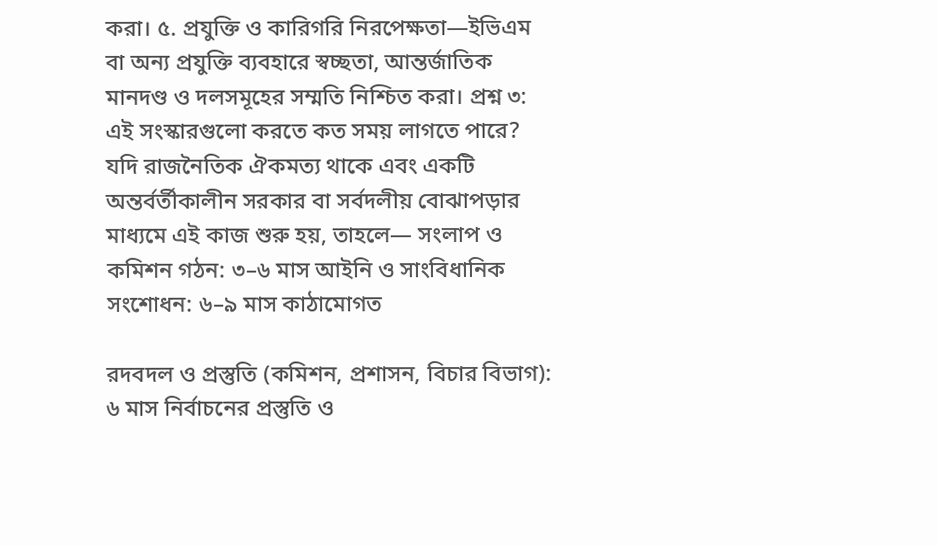করা। ৫. প্রযুক্তি ও কারিগরি নিরপেক্ষতা—ইভিএম বা অন্য প্রযুক্তি ব্যবহারে স্বচ্ছতা, আন্তর্জাতিক মানদণ্ড ও দলসমূহের সম্মতি নিশ্চিত করা। প্রশ্ন ৩: এই সংস্কারগুলো করতে কত সময় লাগতে পারে? যদি রাজনৈতিক ঐকমত্য থাকে এবং একটি অন্তর্বর্তীকালীন সরকার বা সর্বদলীয় বোঝাপড়ার মাধ্যমে এই কাজ শুরু হয়, তাহলে— সংলাপ ও কমিশন গঠন: ৩–৬ মাস আইনি ও সাংবিধানিক সংশোধন: ৬–৯ মাস কাঠামোগত

রদবদল ও প্রস্তুতি (কমিশন, প্রশাসন, বিচার বিভাগ): ৬ মাস নির্বাচনের প্রস্তুতি ও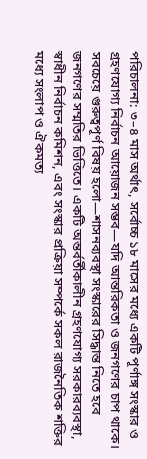পরিচালনা: ৩–৪ মাস অর্থাৎ, সর্বোচ্চ ১৮ মাসের মধ্যে একটি পূর্ণাঙ্গ সংস্কার ও গ্রহণযোগ্য নির্বাচন আয়োজন সম্ভব—যদি আন্তরিকতা ও জনগণের চাপ থাকে। সবচেয়ে গুরুত্বপূর্ণ বিষয় হলো—শাসনব্যবস্থা সংস্কারের সিদ্ধান্ত নিতে হবে জনগণের সম্মতির ভিত্তিতে। একটি অন্তর্বর্তীকালীন গ্রহণযোগ্য সরকারব্যবস্থা, স্বাধীন নির্বাচন কমিশন, এবং সংস্কার প্রক্রিয়া সম্পর্কে সকল রাজনৈতিক শক্তির মধ্যে সংলাপ ও ঐকমত্য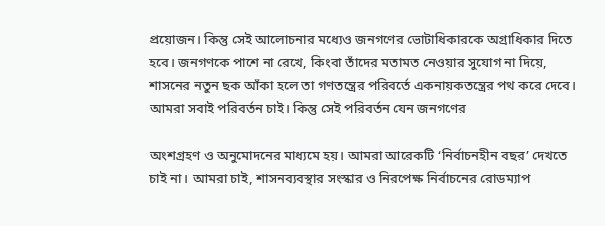প্রয়োজন। কিন্তু সেই আলোচনার মধ্যেও জনগণের ভোটাধিকারকে অগ্রাধিকার দিতে হবে। জনগণকে পাশে না রেখে, কিংবা তাঁদের মতামত নেওয়ার সুযোগ না দিয়ে, শাসনের নতুন ছক আঁকা হলে তা গণতন্ত্রের পরিবর্তে একনায়কতন্ত্রের পথ করে দেবে। আমরা সবাই পরিবর্তন চাই। কিন্তু সেই পরিবর্তন যেন জনগণের

অংশগ্রহণ ও অনুমোদনের মাধ্যমে হয়। আমরা আরেকটি ‘নির্বাচনহীন বছর’ দেখতে চাই না। আমরা চাই, শাসনব্যবস্থার সংস্কার ও নিরপেক্ষ নির্বাচনের রোডম্যাপ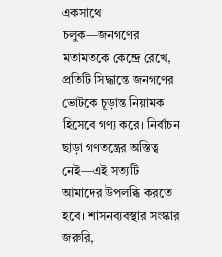একসাথে চলুক—জনগণের মতামতকে কেন্দ্রে রেখে, প্রতিটি সিদ্ধান্তে জনগণের ভোটকে চূড়ান্ত নিয়ামক হিসেবে গণ্য করে। নির্বাচন ছাড়া গণতন্ত্রের অস্তিত্ব নেই—এই সত্যটি আমাদের উপলব্ধি করতে হবে। শাসনব্যবস্থার সংস্কার জরুরি,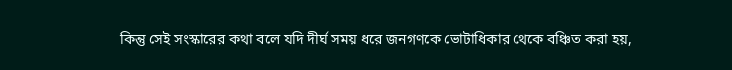কিন্তু সেই সংস্কারের কথা বলে যদি দীর্ঘ সময় ধরে জনগণকে ভোটাধিকার থেকে বঞ্চিত করা হয়,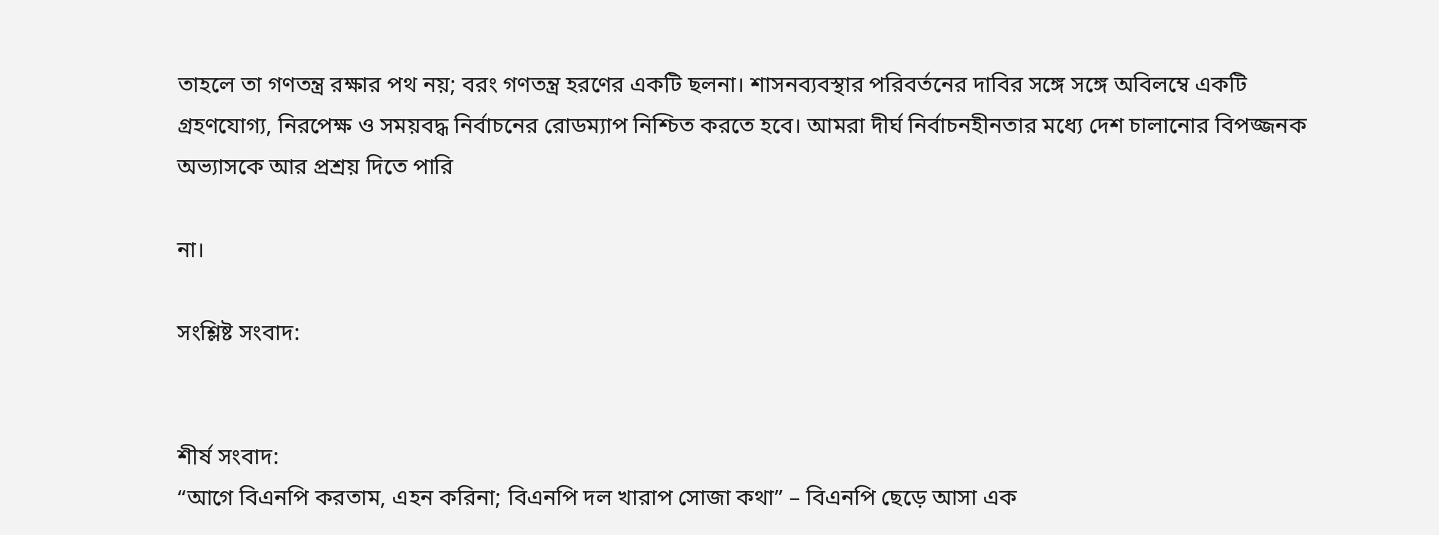তাহলে তা গণতন্ত্র রক্ষার পথ নয়; বরং গণতন্ত্র হরণের একটি ছলনা। শাসনব্যবস্থার পরিবর্তনের দাবির সঙ্গে সঙ্গে অবিলম্বে একটি গ্রহণযোগ্য, নিরপেক্ষ ও সময়বদ্ধ নির্বাচনের রোডম্যাপ নিশ্চিত করতে হবে। আমরা দীর্ঘ নির্বাচনহীনতার মধ্যে দেশ চালানোর বিপজ্জনক অভ্যাসকে আর প্রশ্রয় দিতে পারি

না।

সংশ্লিষ্ট সংবাদ:


শীর্ষ সংবাদ:
“আগে বিএনপি করতাম, এহন করিনা; বিএনপি দল খারাপ সোজা কথা” – বিএনপি ছেড়ে আসা এক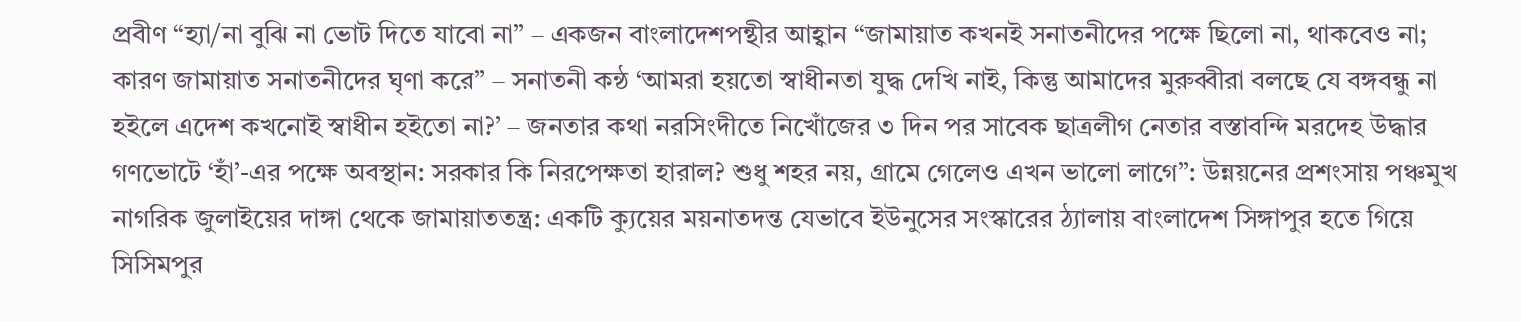প্রবীণ “হ্যা/না বুঝি না ভোট দিতে যাবো না” – একজন বাংলাদেশপন্থীর আহ্বান “জামায়াত কখনই সনাতনীদের পক্ষে ছিলো না, থাকবেও না; কারণ জামায়াত সনাতনীদের ঘৃণা করে” – সনাতনী কন্ঠ ‘আমরা হয়তো স্বাধীনতা যুদ্ধ দেখি নাই, কিন্তু আমাদের মুরুব্বীরা বলছে যে বঙ্গবন্ধু না হইলে এদেশ কখনোই স্বাধীন হইতো না?’ – জনতার কথা নরসিংদীতে নিখোঁজের ৩ দিন পর সাবেক ছাত্রলীগ নেতার বস্তাবন্দি মরদেহ উদ্ধার গণভোটে ‘হাঁ’-এর পক্ষে অবস্থান: সরকার কি নিরপেক্ষতা হারাল? শুধু শহর নয়, গ্রামে গেলেও এখন ভালো লাগে”: উন্নয়নের প্রশংসায় পঞ্চমুখ নাগরিক জুলাইয়ের দাঙ্গা থেকে জামায়াততন্ত্র: একটি ক্যুয়ের ময়নাতদন্ত যেভাবে ইউনুসের সংস্কারের ঠ্যালায় বাংলাদেশ সিঙ্গাপুর হতে গিয়ে সিসিমপুর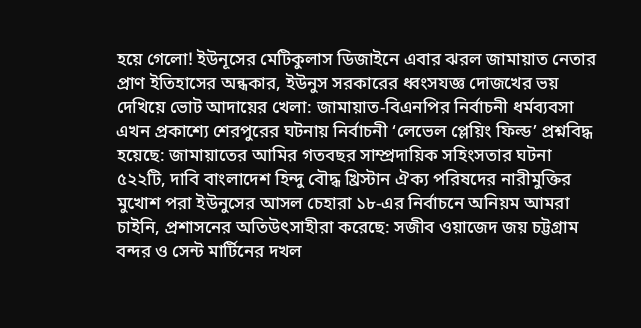হয়ে গেলো! ইউনূসের মেটিকুলাস ডিজাইনে এবার ঝরল জামায়াত নেতার প্রাণ ইতিহাসের অন্ধকার, ইউনুস সরকারের ধ্বংসযজ্ঞ দোজখের ভয় দেখিয়ে ভোট আদায়ের খেলা: জামায়াত-বিএনপির নির্বাচনী ধর্মব্যবসা এখন প্রকাশ্যে শেরপুরের ঘটনায় নির্বাচনী ‘লেভেল প্লেয়িং ফিল্ড’ প্রশ্নবিদ্ধ হয়েছে: জামায়াতের আমির গতবছর সাম্প্রদায়িক সহিংসতার ঘটনা ৫২২টি, দাবি বাংলাদেশ হিন্দু বৌদ্ধ খ্রিস্টান ঐক্য পরিষদের নারীমুক্তির মুখোশ পরা ইউনুসের আসল চেহারা ১৮-এর নির্বাচনে অনিয়ম আমরা চাইনি, প্রশাসনের অতিউৎসাহীরা করেছে: সজীব ওয়াজেদ জয় চট্টগ্রাম বন্দর ও সেন্ট মার্টিনের দখল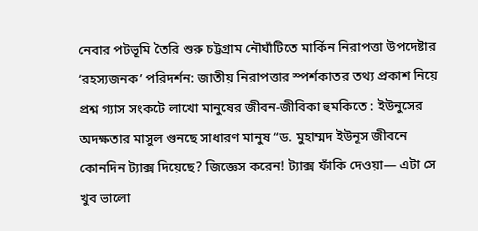নেবার পটভূমি তৈরি শুরু চট্টগ্রাম নৌঘাঁটিতে মার্কিন নিরাপত্তা উপদেষ্টার ‘রহস্যজনক’ পরিদর্শন: জাতীয় নিরাপত্তার স্পর্শকাতর তথ্য প্রকাশ নিয়ে প্রশ্ন গ্যাস সংকটে লাখো মানুষের জীবন-জীবিকা হুমকিতে : ইউনুসের অদক্ষতার মাসুল গুনছে সাধারণ মানুষ “ড. মুহাম্মদ ইউনূস জীবনে কোনদিন ট্যাক্স দিয়েছে? জিজ্ঞেস করেন! ট্যাক্স ফাঁকি দেওয়া— এটা সে খুব ভালো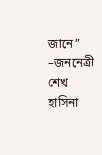জানে” –জননেত্রী শেখ হাসিনা